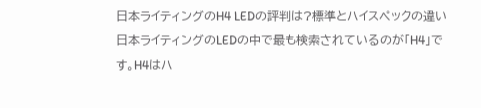日本ライティングのH4 LEDの評判は?標準とハイスペックの違い
日本ライティングのLEDの中で最も検索されているのが「H4」です。H4はハ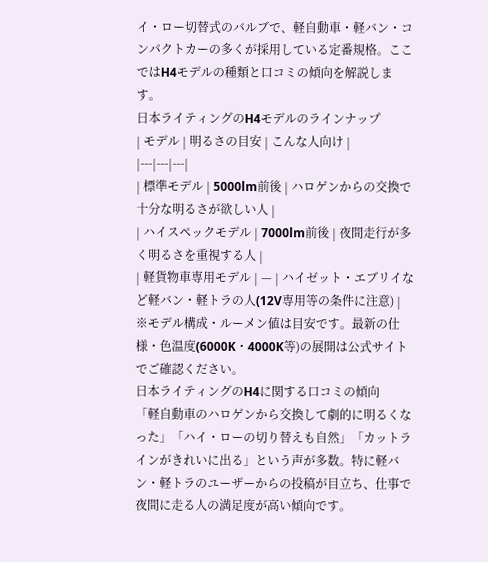イ・ロー切替式のバルブで、軽自動車・軽バン・コンパクトカーの多くが採用している定番規格。ここではH4モデルの種類と口コミの傾向を解説します。
日本ライティングのH4モデルのラインナップ
| モデル | 明るさの目安 | こんな人向け |
|---|---|---|
| 標準モデル | 5000lm前後 | ハロゲンからの交換で十分な明るさが欲しい人 |
| ハイスペックモデル | 7000lm前後 | 夜間走行が多く明るさを重視する人 |
| 軽貨物車専用モデル | — | ハイゼット・エブリイなど軽バン・軽トラの人(12V専用等の条件に注意) |
※モデル構成・ルーメン値は目安です。最新の仕様・色温度(6000K・4000K等)の展開は公式サイトでご確認ください。
日本ライティングのH4に関する口コミの傾向
「軽自動車のハロゲンから交換して劇的に明るくなった」「ハイ・ローの切り替えも自然」「カットラインがきれいに出る」という声が多数。特に軽バン・軽トラのユーザーからの投稿が目立ち、仕事で夜間に走る人の満足度が高い傾向です。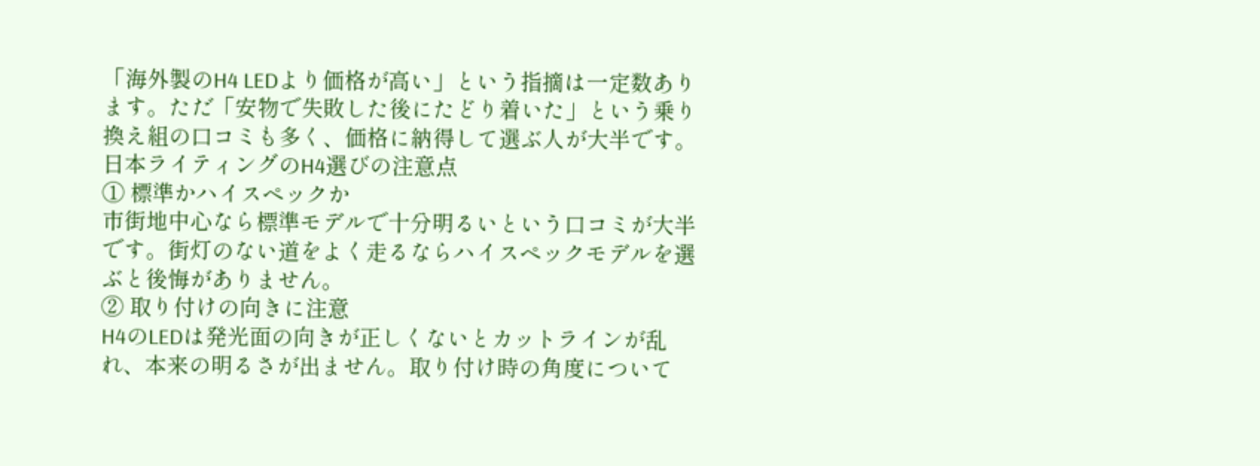「海外製のH4 LEDより価格が高い」という指摘は一定数あります。ただ「安物で失敗した後にたどり着いた」という乗り換え組の口コミも多く、価格に納得して選ぶ人が大半です。
日本ライティングのH4選びの注意点
① 標準かハイスペックか
市街地中心なら標準モデルで十分明るいという口コミが大半です。街灯のない道をよく走るならハイスペックモデルを選ぶと後悔がありません。
② 取り付けの向きに注意
H4のLEDは発光面の向きが正しくないとカットラインが乱れ、本来の明るさが出ません。取り付け時の角度について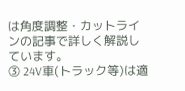は角度調整・カットラインの記事で詳しく解説しています。
③ 24V車(トラック等)は適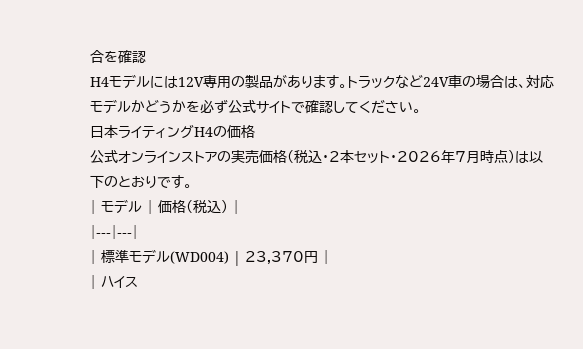合を確認
H4モデルには12V専用の製品があります。トラックなど24V車の場合は、対応モデルかどうかを必ず公式サイトで確認してください。
日本ライティングH4の価格
公式オンラインストアの実売価格(税込・2本セット・2026年7月時点)は以下のとおりです。
| モデル | 価格(税込) |
|---|---|
| 標準モデル(WD004) | 23,370円 |
| ハイス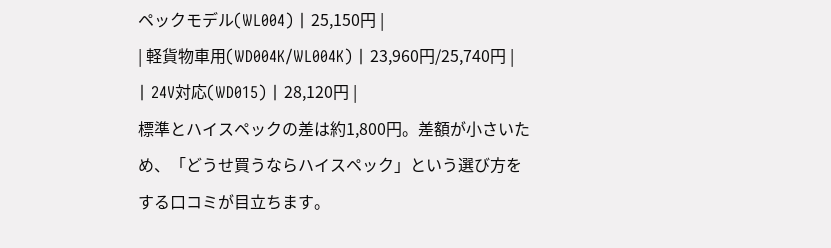ペックモデル(WL004) | 25,150円 |
| 軽貨物車用(WD004K/WL004K) | 23,960円/25,740円 |
| 24V対応(WD015) | 28,120円 |
標準とハイスペックの差は約1,800円。差額が小さいため、「どうせ買うならハイスペック」という選び方をする口コミが目立ちます。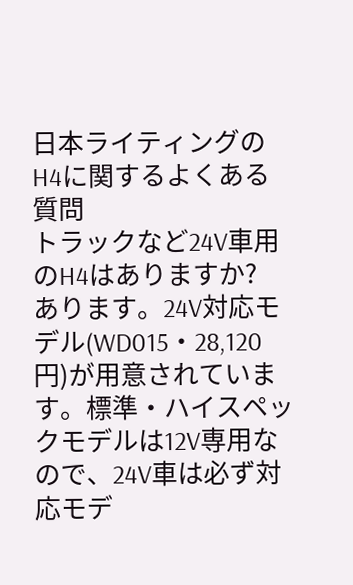日本ライティングのH4に関するよくある質問
トラックなど24V車用のH4はありますか?
あります。24V対応モデル(WD015・28,120円)が用意されています。標準・ハイスペックモデルは12V専用なので、24V車は必ず対応モデ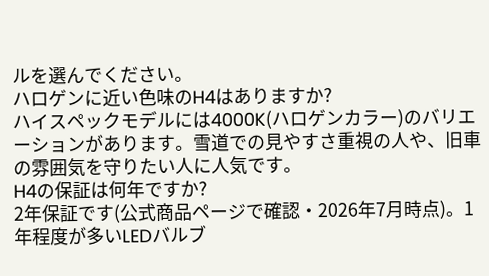ルを選んでください。
ハロゲンに近い色味のH4はありますか?
ハイスペックモデルには4000K(ハロゲンカラー)のバリエーションがあります。雪道での見やすさ重視の人や、旧車の雰囲気を守りたい人に人気です。
H4の保証は何年ですか?
2年保証です(公式商品ページで確認・2026年7月時点)。1年程度が多いLEDバルブ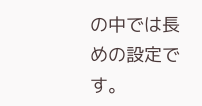の中では長めの設定です。